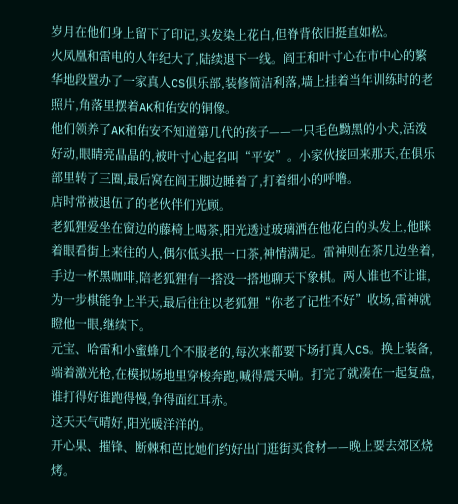岁月在他们身上留下了印记,头发染上花白,但脊背依旧挺直如松。
火凤凰和雷电的人年纪大了,陆续退下一线。阎王和叶寸心在市中心的繁华地段置办了一家真人CS俱乐部,装修简洁利落,墙上挂着当年训练时的老照片,角落里摆着AK和佑安的铜像。
他们领养了AK和佑安不知道第几代的孩子——一只毛色黝黑的小犬,活泼好动,眼睛亮晶晶的,被叶寸心起名叫“平安”。小家伙接回来那天,在俱乐部里转了三圈,最后窝在阎王脚边睡着了,打着细小的呼噜。
店时常被退伍了的老伙伴们光顾。
老狐狸爱坐在窗边的藤椅上喝茶,阳光透过玻璃洒在他花白的头发上,他眯着眼看街上来往的人,偶尔低头抿一口茶,神情满足。雷神则在茶几边坐着,手边一杯黑咖啡,陪老狐狸有一搭没一搭地聊天下象棋。两人谁也不让谁,为一步棋能争上半天,最后往往以老狐狸“你老了记性不好”收场,雷神就瞪他一眼,继续下。
元宝、哈雷和小蜜蜂几个不服老的,每次来都要下场打真人CS。换上装备,端着激光枪,在模拟场地里穿梭奔跑,喊得震天响。打完了就凑在一起复盘,谁打得好谁跑得慢,争得面红耳赤。
这天天气晴好,阳光暖洋洋的。
开心果、摧锋、断棘和芭比她们约好出门逛街买食材——晚上要去郊区烧烤。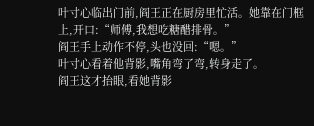叶寸心临出门前,阎王正在厨房里忙活。她靠在门框上,开口:“师傅,我想吃糖醋排骨。”
阎王手上动作不停,头也没回:“嗯。”
叶寸心看着他背影,嘴角弯了弯,转身走了。
阎王这才抬眼,看她背影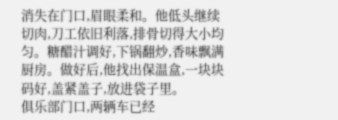消失在门口,眉眼柔和。他低头继续切肉,刀工依旧利落,排骨切得大小均匀。糖醋汁调好,下锅翻炒,香味飘满厨房。做好后,他找出保温盒,一块块码好,盖紧盖子,放进袋子里。
俱乐部门口,两辆车已经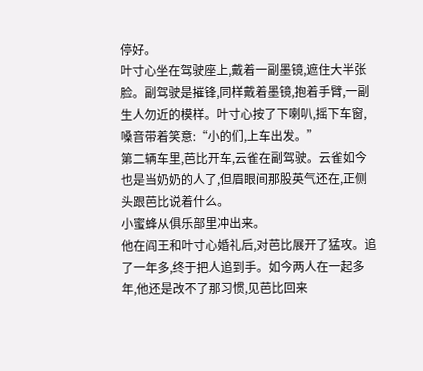停好。
叶寸心坐在驾驶座上,戴着一副墨镜,遮住大半张脸。副驾驶是摧锋,同样戴着墨镜,抱着手臂,一副生人勿近的模样。叶寸心按了下喇叭,摇下车窗,嗓音带着笑意:“小的们,上车出发。”
第二辆车里,芭比开车,云雀在副驾驶。云雀如今也是当奶奶的人了,但眉眼间那股英气还在,正侧头跟芭比说着什么。
小蜜蜂从俱乐部里冲出来。
他在阎王和叶寸心婚礼后,对芭比展开了猛攻。追了一年多,终于把人追到手。如今两人在一起多年,他还是改不了那习惯,见芭比回来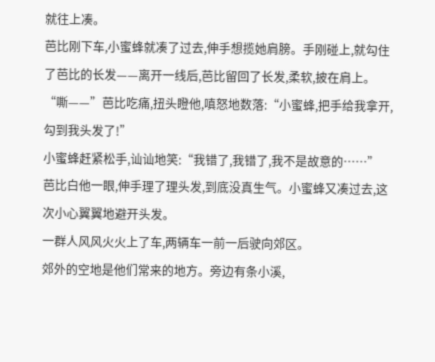就往上凑。
芭比刚下车,小蜜蜂就凑了过去,伸手想揽她肩膀。手刚碰上,就勾住了芭比的长发——离开一线后,芭比留回了长发,柔软,披在肩上。
“嘶——”芭比吃痛,扭头瞪他,嗔怒地数落:“小蜜蜂,把手给我拿开,勾到我头发了!”
小蜜蜂赶紧松手,讪讪地笑:“我错了,我错了,我不是故意的……”
芭比白他一眼,伸手理了理头发,到底没真生气。小蜜蜂又凑过去,这次小心翼翼地避开头发。
一群人风风火火上了车,两辆车一前一后驶向郊区。
郊外的空地是他们常来的地方。旁边有条小溪,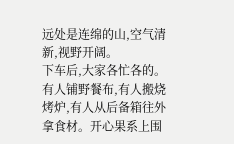远处是连绵的山,空气清新,视野开阔。
下车后,大家各忙各的。
有人铺野餐布,有人搬烧烤炉,有人从后备箱往外拿食材。开心果系上围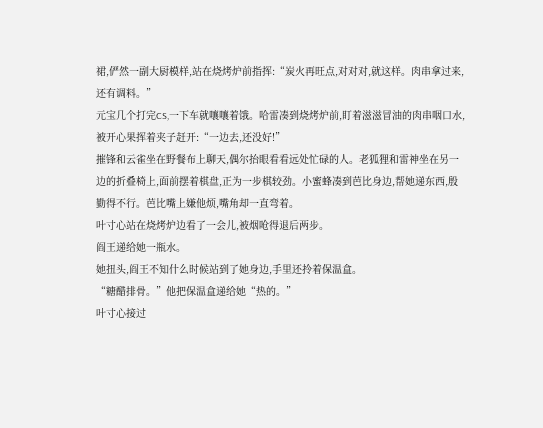裙,俨然一副大厨模样,站在烧烤炉前指挥:“炭火再旺点,对对对,就这样。肉串拿过来,还有调料。”
元宝几个打完CS,一下车就嚷嚷着饿。哈雷凑到烧烤炉前,盯着滋滋冒油的肉串咽口水,被开心果挥着夹子赶开:“一边去,还没好!”
摧锋和云雀坐在野餐布上聊天,偶尔抬眼看看远处忙碌的人。老狐狸和雷神坐在另一边的折叠椅上,面前摆着棋盘,正为一步棋较劲。小蜜蜂凑到芭比身边,帮她递东西,殷勤得不行。芭比嘴上嫌他烦,嘴角却一直弯着。
叶寸心站在烧烤炉边看了一会儿,被烟呛得退后两步。
阎王递给她一瓶水。
她扭头,阎王不知什么时候站到了她身边,手里还拎着保温盒。
“糖醋排骨。”他把保温盒递给她“热的。”
叶寸心接过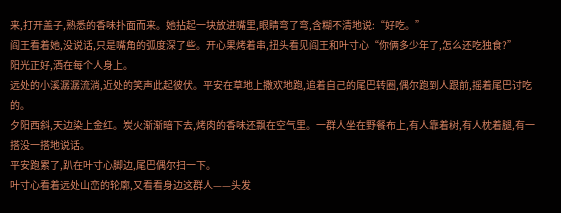来,打开盖子,熟悉的香味扑面而来。她拈起一块放进嘴里,眼睛弯了弯,含糊不清地说:“好吃。”
阎王看着她,没说话,只是嘴角的弧度深了些。开心果烤着串,扭头看见阎王和叶寸心“你俩多少年了,怎么还吃独食?”
阳光正好,洒在每个人身上。
远处的小溪潺潺流淌,近处的笑声此起彼伏。平安在草地上撒欢地跑,追着自己的尾巴转圈,偶尔跑到人跟前,摇着尾巴讨吃的。
夕阳西斜,天边染上金红。炭火渐渐暗下去,烤肉的香味还飘在空气里。一群人坐在野餐布上,有人靠着树,有人枕着腿,有一搭没一搭地说话。
平安跑累了,趴在叶寸心脚边,尾巴偶尔扫一下。
叶寸心看着远处山峦的轮廓,又看看身边这群人——头发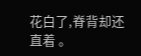花白了,脊背却还直着 。